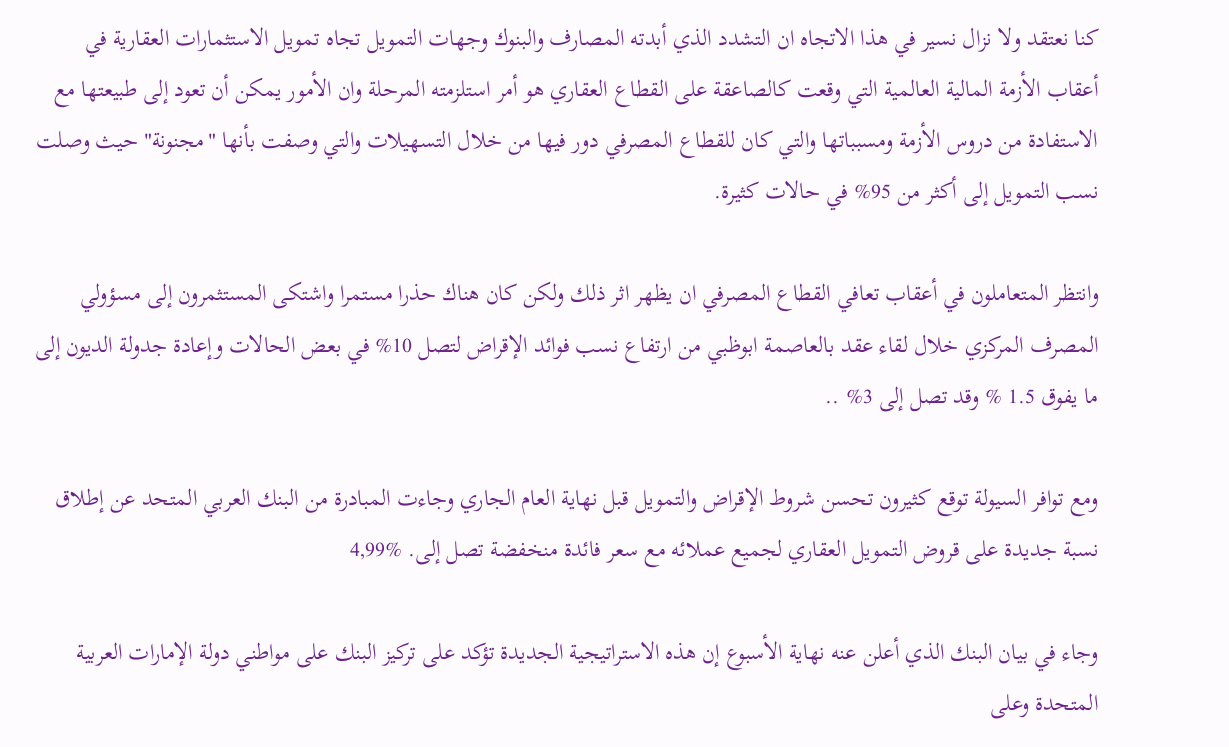كنا نعتقد ولا نزال نسير في هذا الاتجاه ان التشدد الذي أبدته المصارف والبنوك وجهات التمويل تجاه تمويل الاستثمارات العقارية في أعقاب الأزمة المالية العالمية التي وقعت كالصاعقة على القطاع العقاري هو أمر استلزمته المرحلة وان الأمور يمكن أن تعود إلى طبيعتها مع الاستفادة من دروس الأزمة ومسبباتها والتي كان للقطاع المصرفي دور فيها من خلال التسهيلات والتي وصفت بأنها "مجنونة" حيث وصلت نسب التمويل إلى أكثر من 95% في حالات كثيرة.

وانتظر المتعاملون في أعقاب تعافي القطاع المصرفي ان يظهر اثر ذلك ولكن كان هناك حذرا مستمرا واشتكى المستثمرون إلى مسؤولي المصرف المركزي خلال لقاء عقد بالعاصمة ابوظبي من ارتفاع نسب فوائد الإقراض لتصل 10% في بعض الحالات وإعادة جدولة الديون إلى ما يفوق 1.5 % وقد تصل إلى 3% ..

ومع توافر السيولة توقع كثيرون تحسن شروط الإقراض والتمويل قبل نهاية العام الجاري وجاءت المبادرة من البنك العربي المتحد عن إطلاق نسبة جديدة على قروض التمويل العقاري لجميع عملائه مع سعر فائدة منخفضة تصل إلى. %4,99

وجاء في بيان البنك الذي أعلن عنه نهاية الأسبوع إن هذه الاستراتيجية الجديدة تؤكد على تركيز البنك على مواطني دولة الإمارات العربية المتحدة وعلى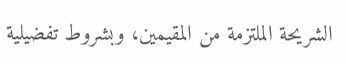الشريحة الملتزمة من المقيمين، وبشروط تفضيلية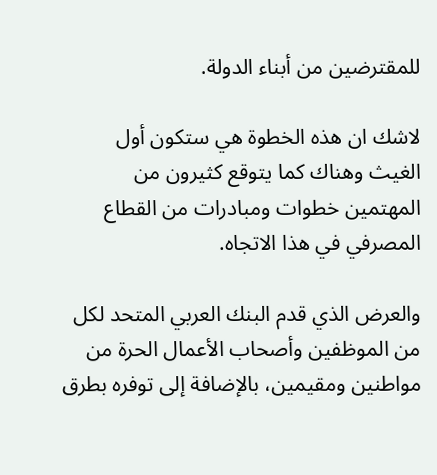للمقترضين من أبناء الدولة.

لاشك ان هذه الخطوة هي ستكون أول الغيث وهناك كما يتوقع كثيرون من المهتمين خطوات ومبادرات من القطاع المصرفي في هذا الاتجاه.

والعرض الذي قدم البنك العربي المتحد لكل من الموظفين وأصحاب الأعمال الحرة من مواطنين ومقيمين، بالإضافة إلى توفره بطرق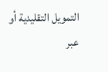التمويل التقليدية أو عبر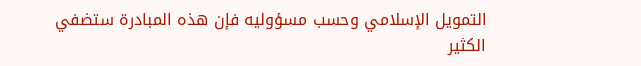التمويل الإسلامي وحسب مسؤوليه فإن هذه المبادرة ستضفي الكثير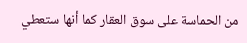من الحماسة على سوق العقار كما أنها ستعطي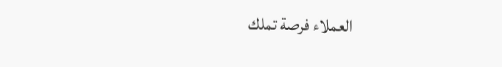العملاء فرصة تملك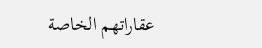عقاراتهم الخاصة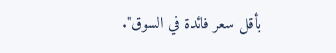بأقل سعر فائدة في السوق".